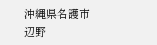沖縄県名護市辺野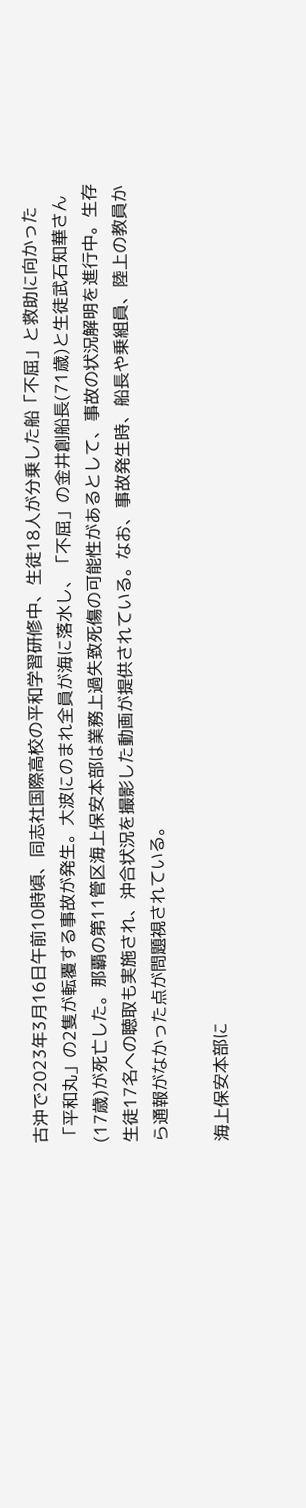古沖で2023年3月16日午前10時頃、同志社国際高校の平和学習研修中、生徒18人が分乗した船「不屈」と救助に向かった「平和丸」の2隻が転覆する事故が発生。大波にのまれ全員が海に落水し、「不屈」の金井創船長(71歳)と生徒武石知華さん(17歳)が死亡した。那覇の第11管区海上保安本部は業務上過失致死傷の可能性があるとして、事故の状況解明を進行中。生存生徒17名への聴取も実施され、沖合状況を撮影した動画が提供されている。なお、事故発生時、船長や乗組員、陸上の教員から通報がなかった点が問題視されている。

海上保安本部に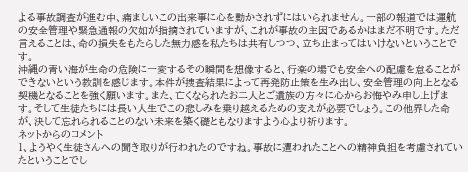よる事故調査が進む中、痛ましいこの出来事に心を動かされずにはいられません。一部の報道では運航の安全管理や緊急通報の欠如が指摘されていますが、これが事故の主因であるかはまだ不明です。ただ言えることは、命の損失をもたらした無力感を私たちは共有しつつ、立ち止まってはいけないということです。
沖縄の青い海が生命の危険に一変するその瞬間を想像すると、行楽の場でも安全への配慮を怠ることができないという教訓を感じます。本件が捜査結果によって再発防止策を生み出し、安全管理の向上となる契機となることを強く願います。また、亡くなられたお二人とご遺族の方々に心からお悔やみ申し上げます。そして生徒たちには長い人生でこの悲しみを乗り越えるための支えが必要でしょう。この他界した命が、決して忘れられることのない未来を築く礎ともなりますよう心より祈ります。
ネットからのコメント
1、ようやく生徒さんへの聞き取りが行われたのですね。事故に遭われたことへの精神負担を考慮されていたということでし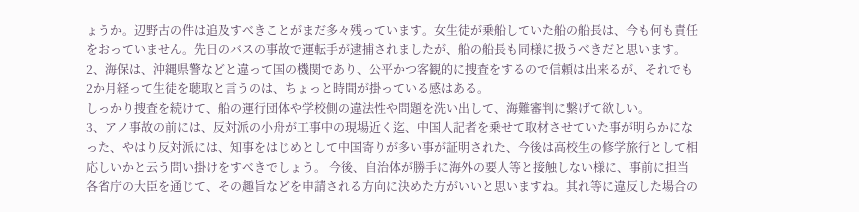ょうか。辺野古の件は追及すべきことがまだ多々残っています。女生徒が乗船していた船の船長は、今も何も責任をおっていません。先日のバスの事故で運転手が逮捕されましたが、船の船長も同様に扱うべきだと思います。
2、海保は、沖縄県警などと違って国の機関であり、公平かつ客観的に捜査をするので信頼は出来るが、それでも2か月経って生徒を聴取と言うのは、ちょっと時間が掛っている感はある。
しっかり捜査を続けて、船の運行団体や学校側の違法性や問題を洗い出して、海難審判に繋げて欲しい。
3、アノ事故の前には、反対派の小舟が工事中の現場近く迄、中国人記者を乗せて取材させていた事が明らかになった、やはり反対派には、知事をはじめとして中国寄りが多い事が証明された、今後は高校生の修学旅行として相応しいかと云う問い掛けをすべきでしょう。 今後、自治体が勝手に海外の要人等と接触しない様に、事前に担当各省庁の大臣を通じて、その趣旨などを申請される方向に決めた方がいいと思いますね。其れ等に違反した場合の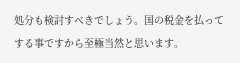処分も検討すべきでしょう。国の税金を払ってする事ですから至極当然と思います。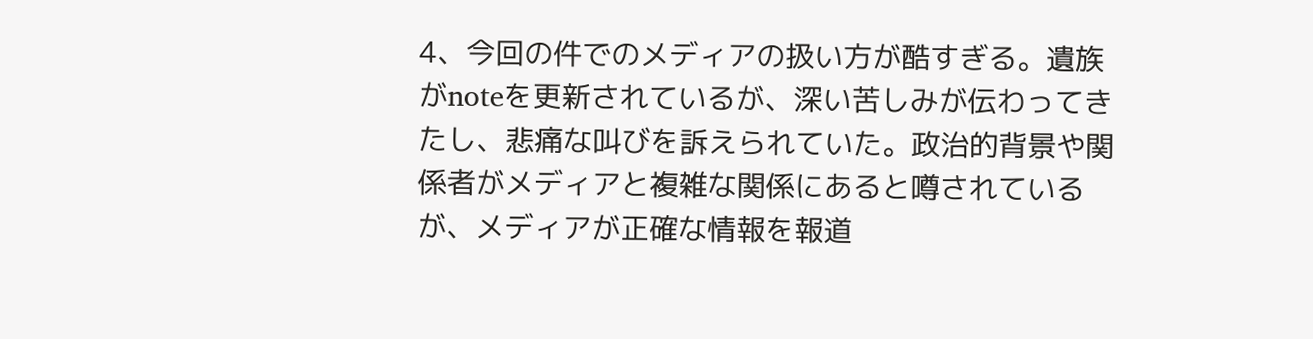4、今回の件でのメディアの扱い方が酷すぎる。遺族がnoteを更新されているが、深い苦しみが伝わってきたし、悲痛な叫びを訴えられていた。政治的背景や関係者がメディアと複雑な関係にあると噂されているが、メディアが正確な情報を報道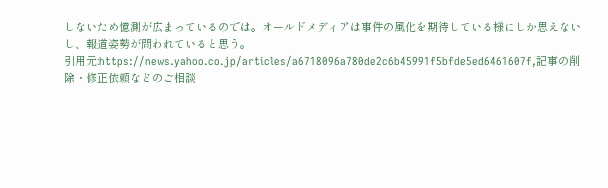しないため憶測が広まっているのでは。オールドメディアは事件の風化を期待している様にしか思えないし、報道姿勢が問われていると思う。
引用元:https://news.yahoo.co.jp/articles/a6718096a780de2c6b45991f5bfde5ed6461607f,記事の削除・修正依頼などのご相談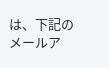は、下記のメールア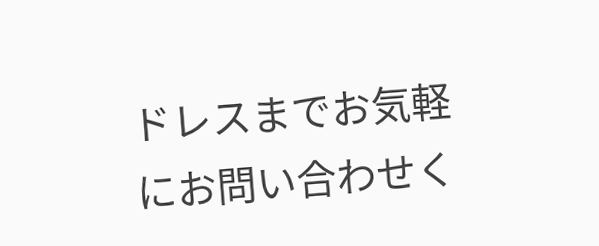ドレスまでお気軽にお問い合わせく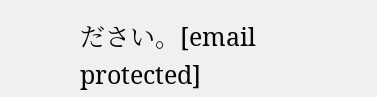ださい。[email protected]